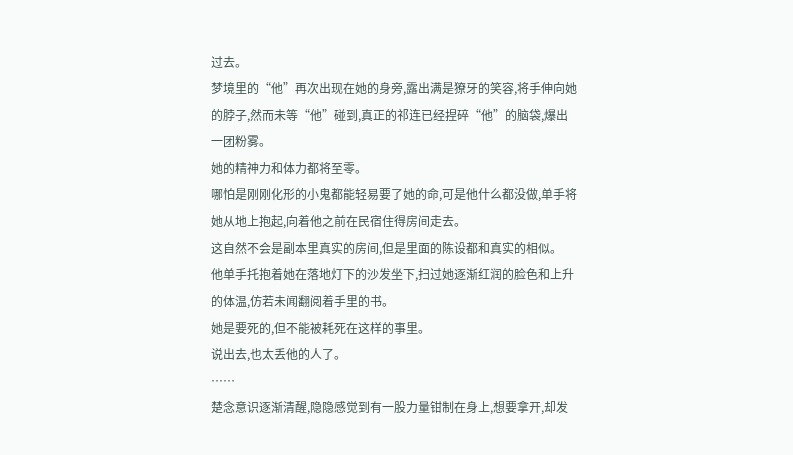过去。
梦境里的“他”再次出现在她的身旁,露出满是獠牙的笑容,将手伸向她的脖子,然而未等“他”碰到,真正的祁连已经捏碎“他”的脑袋,爆出一团粉雾。
她的精神力和体力都将至零。
哪怕是刚刚化形的小鬼都能轻易要了她的命,可是他什么都没做,单手将她从地上抱起,向着他之前在民宿住得房间走去。
这自然不会是副本里真实的房间,但是里面的陈设都和真实的相似。
他单手托抱着她在落地灯下的沙发坐下,扫过她逐渐红润的脸色和上升的体温,仿若未闻翻阅着手里的书。
她是要死的,但不能被耗死在这样的事里。
说出去,也太丢他的人了。
……
楚念意识逐渐清醒,隐隐感觉到有一股力量钳制在身上,想要拿开,却发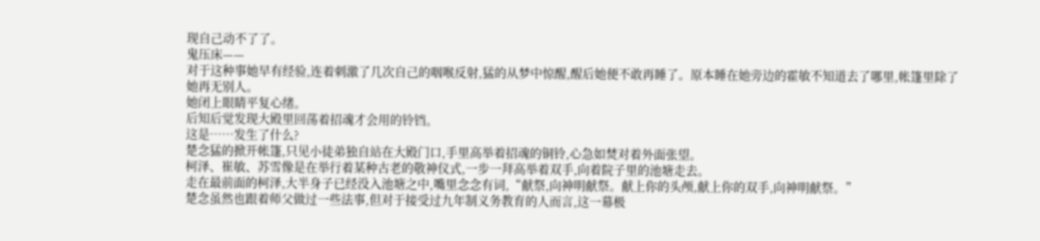现自己动不了了。
鬼压床——
对于这种事她早有经验,连着刺激了几次自己的咽喉反射,猛的从梦中惊醒,醒后她便不敢再睡了。原本睡在她旁边的霍敏不知道去了哪里,帐篷里除了她再无别人。
她闭上眼睛平复心绪。
后知后觉发现大殿里回荡着招魂才会用的铃铛。
这是……发生了什么?
楚念猛的掀开帐篷,只见小徒弟独自站在大殿门口,手里高举着招魂的铜铃,心急如焚对着外面张望。
柯泽、崔敏、苏雪像是在举行着某种古老的敬神仪式,一步一拜高举着双手,向着院子里的池塘走去。
走在最前面的柯泽,大半身子已经没入池塘之中,嘴里念念有词,“献祭,向神明献祭。献上你的头颅,献上你的双手,向神明献祭。”
楚念虽然也跟着师父做过一些法事,但对于接受过九年制义务教育的人而言,这一幕极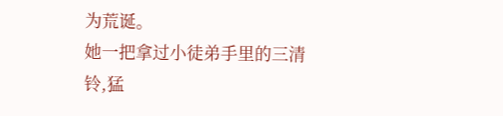为荒诞。
她一把拿过小徒弟手里的三清铃,猛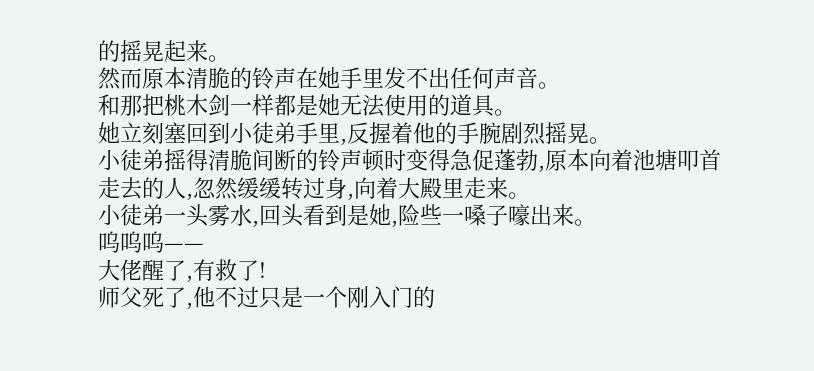的摇晃起来。
然而原本清脆的铃声在她手里发不出任何声音。
和那把桃木剑一样都是她无法使用的道具。
她立刻塞回到小徒弟手里,反握着他的手腕剧烈摇晃。
小徒弟摇得清脆间断的铃声顿时变得急促蓬勃,原本向着池塘叩首走去的人,忽然缓缓转过身,向着大殿里走来。
小徒弟一头雾水,回头看到是她,险些一嗓子嚎出来。
呜呜呜——
大佬醒了,有救了!
师父死了,他不过只是一个刚入门的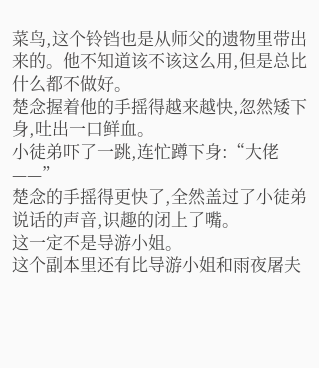菜鸟,这个铃铛也是从师父的遗物里带出来的。他不知道该不该这么用,但是总比什么都不做好。
楚念握着他的手摇得越来越快,忽然矮下身,吐出一口鲜血。
小徒弟吓了一跳,连忙蹲下身:“大佬——”
楚念的手摇得更快了,全然盖过了小徒弟说话的声音,识趣的闭上了嘴。
这一定不是导游小姐。
这个副本里还有比导游小姐和雨夜屠夫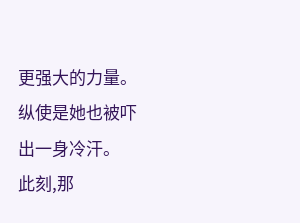更强大的力量。
纵使是她也被吓出一身冷汗。
此刻,那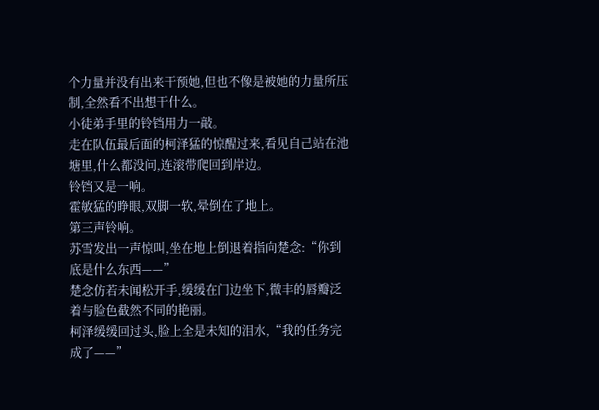个力量并没有出来干预她,但也不像是被她的力量所压制,全然看不出想干什么。
小徒弟手里的铃铛用力一敲。
走在队伍最后面的柯泽猛的惊醒过来,看见自己站在池塘里,什么都没问,连滚带爬回到岸边。
铃铛又是一响。
霍敏猛的睁眼,双脚一软,晕倒在了地上。
第三声铃响。
苏雪发出一声惊叫,坐在地上倒退着指向楚念:“你到底是什么东西——”
楚念仿若未闻松开手,缓缓在门边坐下,微丰的唇瓣泛着与脸色截然不同的艳丽。
柯泽缓缓回过头,脸上全是未知的泪水,“我的任务完成了——”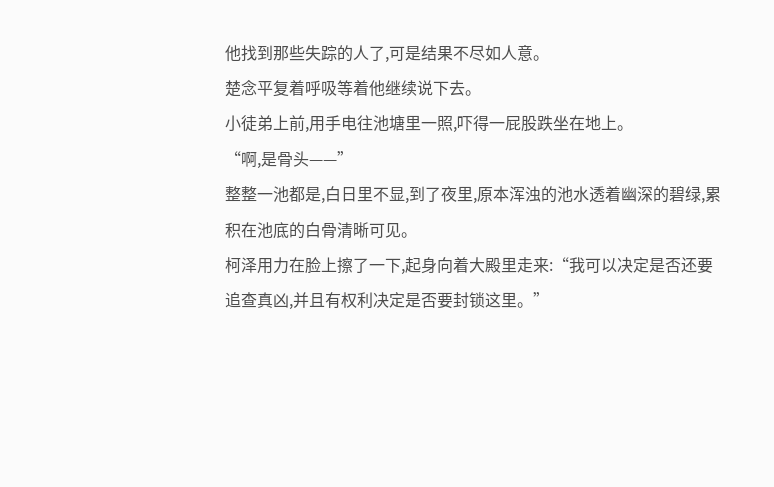他找到那些失踪的人了,可是结果不尽如人意。
楚念平复着呼吸等着他继续说下去。
小徒弟上前,用手电往池塘里一照,吓得一屁股跌坐在地上。
“啊,是骨头——”
整整一池都是,白日里不显,到了夜里,原本浑浊的池水透着幽深的碧绿,累积在池底的白骨清晰可见。
柯泽用力在脸上擦了一下,起身向着大殿里走来:“我可以决定是否还要追查真凶,并且有权利决定是否要封锁这里。”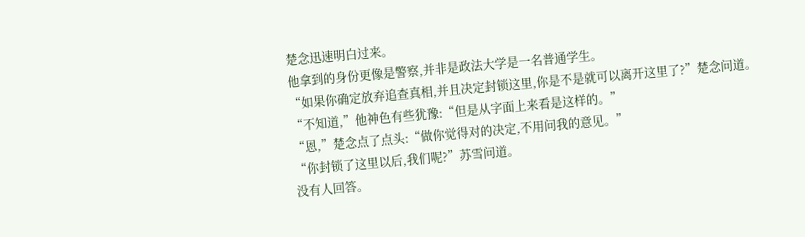楚念迅速明白过来。
他拿到的身份更像是警察,并非是政法大学是一名普通学生。
“如果你确定放弃追查真相,并且决定封锁这里,你是不是就可以离开这里了?”楚念问道。
“不知道,”他神色有些犹豫:“但是从字面上来看是这样的。”
“恩,”楚念点了点头:“做你觉得对的决定,不用问我的意见。”
“你封锁了这里以后,我们呢?”苏雪问道。
没有人回答。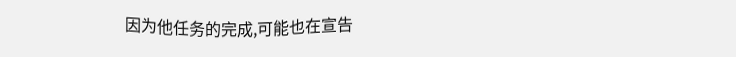因为他任务的完成,可能也在宣告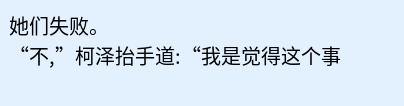她们失败。
“不,”柯泽抬手道:“我是觉得这个事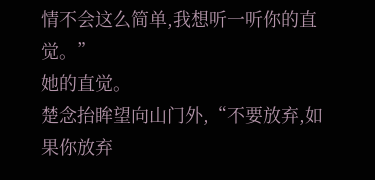情不会这么简单,我想听一听你的直觉。”
她的直觉。
楚念抬眸望向山门外,“不要放弃,如果你放弃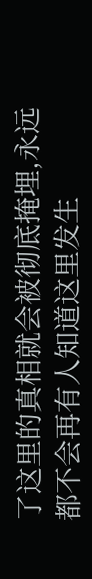了这里的真相就会被彻底掩埋,永远都不会再有人知道这里发生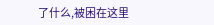了什么,被困在这里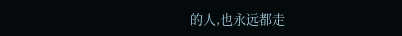的人,也永远都走